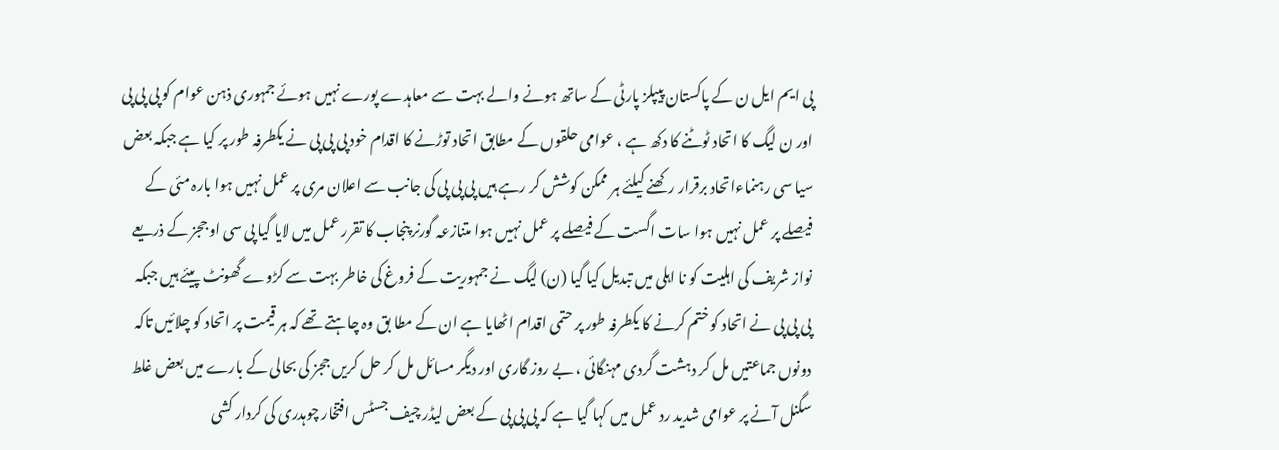پی ایم ایل ن کے پاکستان پیپلز پارٹی کے ساتھ ہونے والے بہت سے معاہدے پورے نہیں ہوئے جمہوری ذہن عوام کو پی پی پی اور ن لیگ کا اتحاد ٹوٹنے کا دکھ ہے ، عوامی حلقوں کے مطابق اتحاد توڑنے کا اقدام خود پی پی پی نے یکطرفہ طور پر کیا ہے جبکہ بعض سیا سی رہنماءاتحاد برقرار رکھنے کیلئے ہر ممکن کوشش کر رہے ہیں پی پی پی کی جانب سے اعلان مری پر عمل نہیں ہوا بارہ مئی کے فیصلے پر عمل نہیں ہوا سات اگست کے فیصلے پر عمل نہیں ہوا متنازعہ گورنر پنجاب کا تقرر عمل میں لایا گیا پی سی او ججز کے ذریعے نواز شریف کی اہلیت کو نا اہلی میں تبدیل کیا گیا (ن) لیگ نے جمہوریت کے فروغ کی خاطر بہت سے کڑوے گھونٹ پیئے ہیں جبکہ پی پی پی نے اتحاد کو ختم کرنے کا یکطرفہ طور پر حتمی اقدام اٹھایا ہے ان کے مطا بق وہ چاہتے تھے کہ ہر قیمت پر اتحاد کو چلائیں تاکہ دونوں جماعتیں مل کر دہشت گردی مہنگائی ، بے روز گاری اور دیگر مسائل مل کر حل کریں ججز کی بحالی کے بارے میں بعض غلط سگنل آنے پر عوامی شدید رد عمل میں کہا گیا ہے کہ پی پی پی کے بعض لیڈر چیف جسٹس افتخار چوہدری کی کردار کشی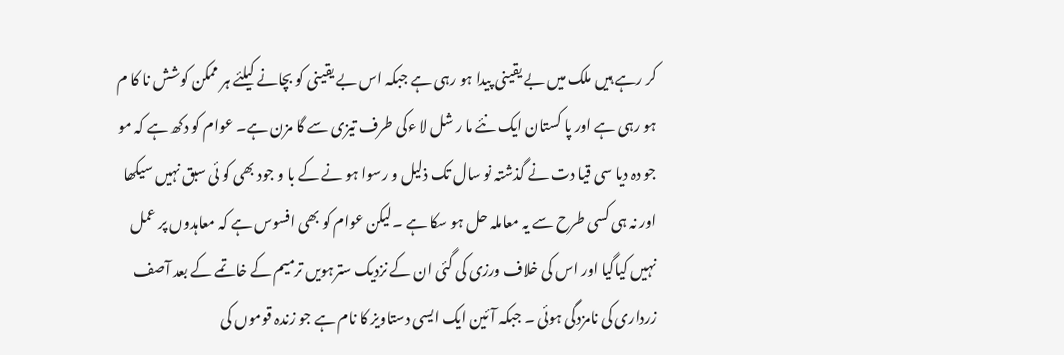کر رہے ہیں ملک میں بے یقینی پیدا ہو رہی ہے جبکہ اس بے یقینی کو بچانے کیلئے ہر ممکن کوشش نا کا م ہو رہی ہے اور پا کستان ایک نئے ما ر شل لا ءکی طرف تیزی سے گا مزن ہے۔ عوام کو دکھ ہے کہ مو جو دہ دیا سی قیا دت نے گذشتہ نو سال تک ذلیل و رسوا ہو نے کے با و جود بھی کو ئی سبق نہیں سیکھا اور نہ ہی کسی طرح سے یہ معاملہ حل ہو سکا ہے ۔لیکن عوام کو بھی افسوس ہے کہ معاہدوں پر عمل نہیں کیاگیا اور اس کی خلاف ورزی کی گئی ان کے نزدیک سترہویں ترمیم کے خاتمے کے بعد آصف زرداری کی نامزدگی ہوئی ۔ جبکہ آئین ایک ایسی دستاویز کا نام ہے جو زندہ قوموں کی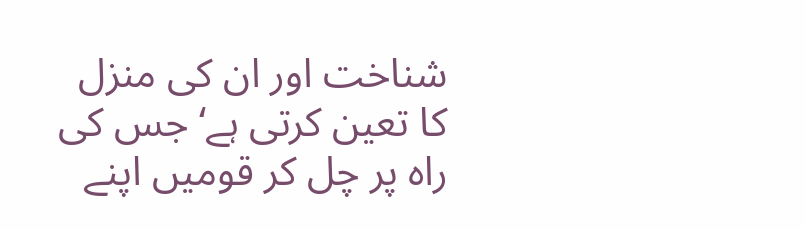شناخت اور ان کی منزل کا تعین کرتی ہے‘ جس کی راہ پر چل کر قومیں اپنے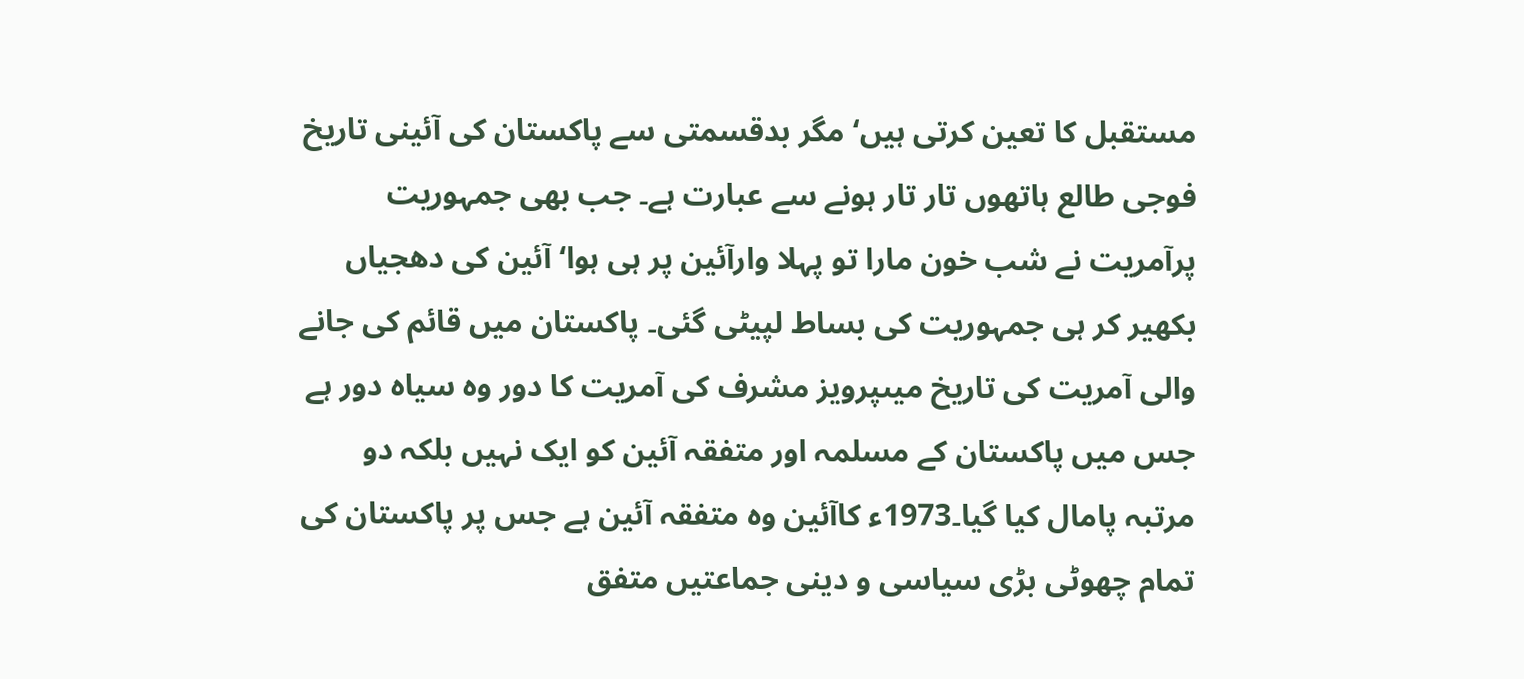مستقبل کا تعین کرتی ہیں‘ مگر بدقسمتی سے پاکستان کی آئینی تاریخ فوجی طالع ہاتھوں تار تار ہونے سے عبارت ہے۔ جب بھی جمہوریت پرآمریت نے شب خون مارا تو پہلا وارآئین پر ہی ہوا‘ آئین کی دھجیاں بکھیر کر ہی جمہوریت کی بساط لپیٹی گئی۔ پاکستان میں قائم کی جانے والی آمریت کی تاریخ میںپرویز مشرف کی آمریت کا دور وہ سیاہ دور ہے جس میں پاکستان کے مسلمہ اور متفقہ آئین کو ایک نہیں بلکہ دو مرتبہ پامال کیا گیا۔1973ء کاآئین وہ متفقہ آئین ہے جس پر پاکستان کی تمام چھوٹی بڑی سیاسی و دینی جماعتیں متفق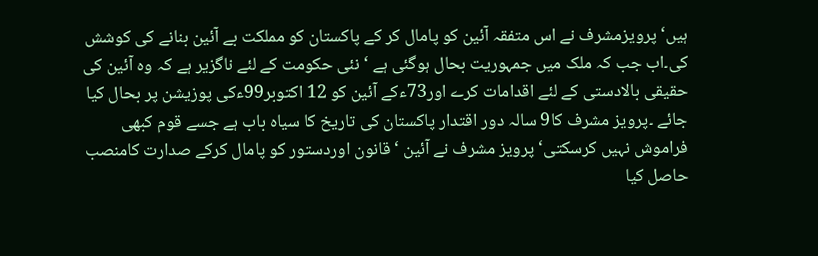ہیں‘ پرویزمشرف نے اس متفقہ آئین کو پامال کر کے پاکستان کو مملکت بے آئین بنانے کی کوشش کی۔اب جب کہ ملک میں جمہوریت بحال ہوگئی ہے ‘ نئی حکومت کے لئے ناگزیر ہے کہ وہ آئین کی حقیقی بالادستی کے لئے اقدامات کرے اور73ءکے آئین کو 12 اکتوبر99ءکی پوزیشن پر بحال کیا جائے ۔پرویز مشرف کا9 سالہ دور اقتدار پاکستان کی تاریخ کا سیاہ باب ہے جسے قوم کبھی فراموش نہیں کرسکتی‘ پرویز مشرف نے آئین ‘ قانون اوردستور کو پامال کرکے صدارت کامنصب حاصل کیا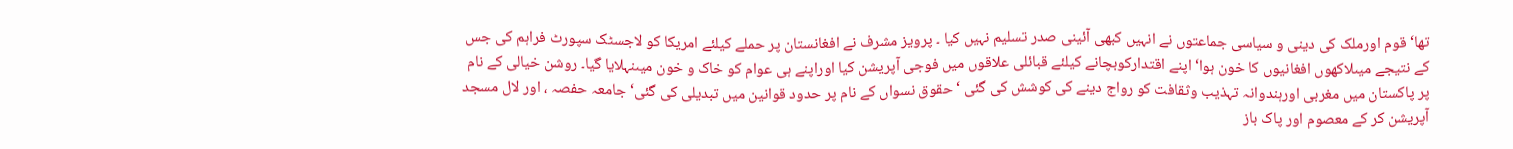تھا‘ قوم اورملک کی دینی و سیاسی جماعتوں نے انہیں کبھی آئینی صدر تسلیم نہیں کیا ۔ پرویز مشرف نے افغانستان پر حملے کیلئے امریکا کو لاجسٹک سپورٹ فراہم کی جس کے نتیجے میںلاکھوں افغانیوں کا خون ہوا‘اپنے اقتدارکوبچانے کیلئے قبائلی علاقوں میں فوجی آپریشن کیا اوراپنے ہی عوام کو خاک و خون میںنہلایا گیا۔ روشن خیالی کے نام پر پاکستان میں مغربی اورہندوانہ تہذیب وثقافت کو رواج دینے کی کوشش کی گئی ‘ حقوق نسواں کے نام پر حدود قوانین میں تبدیلی کی گئی‘ جامعہ حفصہ ، اور لال مسجد آپریشن کر کے معصوم اور پاک باز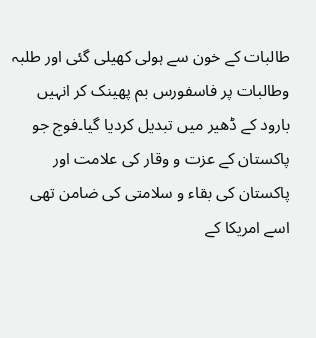طالبات کے خون سے ہولی کھیلی گئی اور طلبہ وطالبات پر فاسفورس بم پھینک کر انہیں بارود کے ڈھیر میں تبدیل کردیا گیا۔فوج جو پاکستان کے عزت و وقار کی علامت اور پاکستان کی بقاء و سلامتی کی ضامن تھی اسے امریکا کے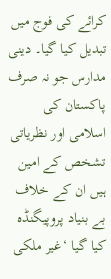کرائے کی فوج میں تبدیل کیا گیا۔ دینی مدارس جو نہ صرف پاکستان کی اسلامی اور نظریاتی تشخص کے امین ہیں ان کے خلاف بے بنیاد پروپیگنڈہ کیا گیا ‘غیر ملکی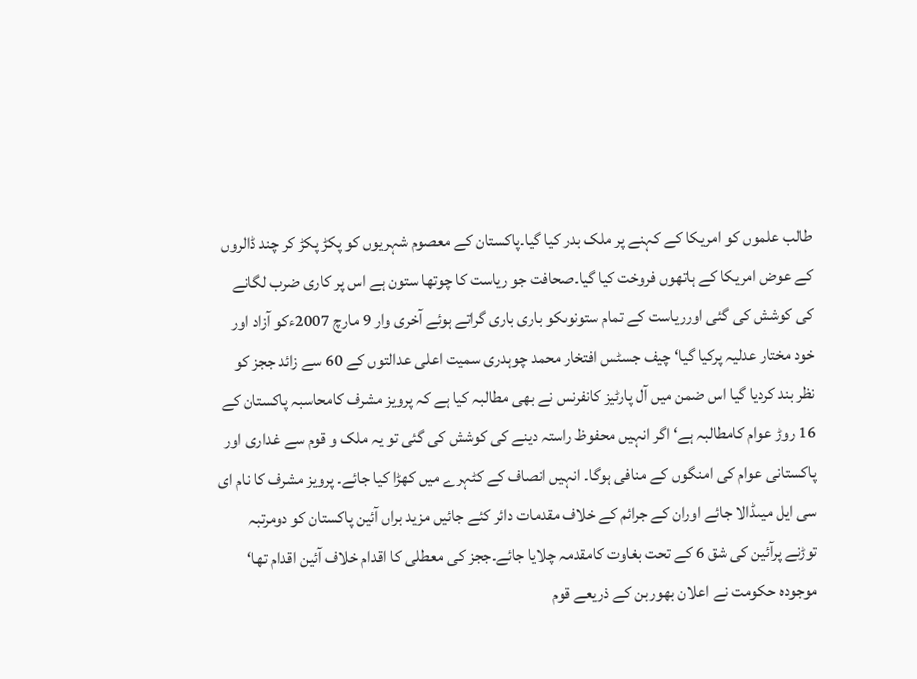طالب علموں کو امریکا کے کہنے پر ملک بدر کیا گیا۔پاکستان کے معصوم شہریوں کو پکڑ پکڑ کر چند ڈالروں کے عوض امریکا کے ہاتھوں فروخت کیا گیا۔صحافت جو ریاست کا چوتھا ستون ہے اس پر کاری ضرب لگانے کی کوشش کی گئی اورریاست کے تمام ستونوںکو باری باری گراتے ہوئے آخری وار 9 مارچ 2007ءکو آزاد اور خود مختار عدلیہ پرکیا گیا‘ چیف جسٹس افتخار محمد چوہدری سمیت اعلی عدالتوں کے 60 سے زائد ججز کو نظر بند کردیا گیا اس ضمن میں آل پارٹیز کانفرنس نے بھی مطالبہ کیا ہے کہ پرویز مشرف کامحاسبہ پاکستان کے 16 روڑ عوام کامطالبہ ہے‘ اگر انہیں محفوظ راستہ دینے کی کوشش کی گئی تو یہ ملک و قوم سے غداری اور پاکستانی عوام کی امنگوں کے منافی ہوگا۔ انہیں انصاف کے کٹہرے میں کھڑا کیا جائے۔ پرویز مشرف کا نام ای سی ایل میںڈالا جائے اوران کے جرائم کے خلاف مقدمات دائر کئے جائیں مزید براں آئین پاکستان کو دومرتبہ توڑنے پرآئین کی شق 6 کے تحت بغاوت کامقدمہ چلایا جائے۔ججز کی معطلی کا اقدام خلاف آئین اقدام تھا‘ موجودہ حکومت نے اعلان بھوربن کے ذریعے قوم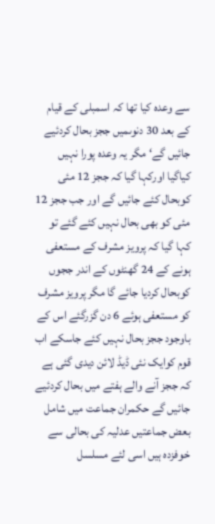سے وعدہ کیا تھا کہ اسمبلی کے قیام کے بعد 30 دنوںمیں ججز بحال کردئیے جائیں گے‘ مگر یہ وعدہ پورا نہیں کیاگیا اورکہا گیا کہ ججز 12 مئی کوبحال کئے جائیں گے اور جب ججز 12 مئی کو بھی بحال نہیں کئے گئے تو کہا گیا کہ پرویز مشرف کے مستعفی ہونے کے 24 گھنٹوں کے اندر ججوں کوبحال کردیا جائے گا مگر پرویز مشرف کو مستعفی ہوئے 6 دن گزرگئے اس کے باوجود ججز بحال نہیں کئے جاسکے اب قوم کوایک نئی ڈیڈ لائن دیدی گئی ہے کہ ججز آنے والے ہفتے میں بحال کردئیے جائیں گے حکمران جماعت میں شامل بعض جماعتیں عدلیہ کی بحالی سے خوفزدہ ہیں اسی لئے مسلسل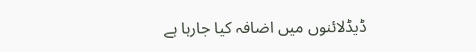ڈیڈلائنوں میں اضافہ کیا جارہا ہے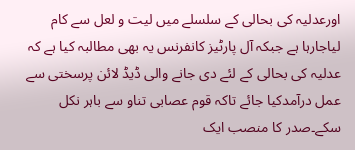اورعدلیہ کی بحالی کے سلسلے میں لیت و لعل سے کام لیاجارہا ہے جبکہ آل پارٹیز کانفرنس یہ بھی مطالبہ کیا ہے کہ عدلیہ کی بحالی کے لئے دی جانے والی ڈیڈ لائن پرسختی سے عمل درآمدکیا جائے تاکہ قوم عصابی تناو سے باہر نکل سکے۔صدر کا منصب ایک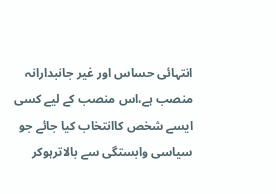انتہائی حساس اور غیر جانبدارانہ منصب ہے،اس منصب کے لیے کسی ایسے شخص کاانتخاب کیا جائے جو سیاسی وابستگی سے بالاترہوکر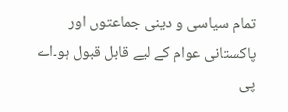تمام سیاسی و دینی جماعتوں اور پاکستانی عوام کے لیے قابل قبول ہو۔اے پی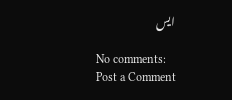ایس

No comments:
Post a Comment